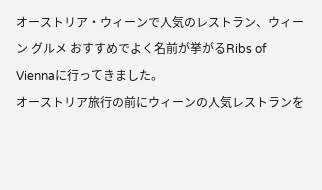オーストリア・ウィーンで人気のレストラン、ウィーン グルメ おすすめでよく名前が挙がるRibs of Viennaに行ってきました。
オーストリア旅行の前にウィーンの人気レストランを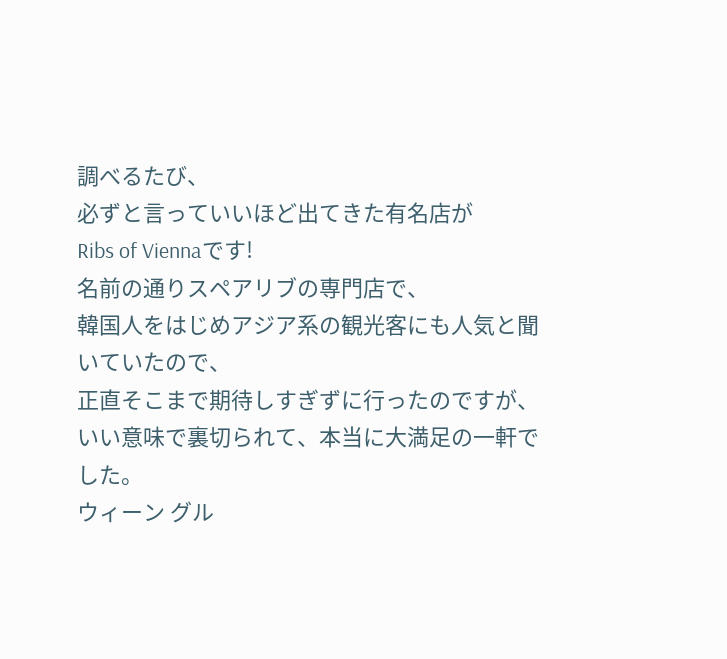調べるたび、
必ずと言っていいほど出てきた有名店が
Ribs of Viennaです!
名前の通りスペアリブの専門店で、
韓国人をはじめアジア系の観光客にも人気と聞いていたので、
正直そこまで期待しすぎずに行ったのですが、
いい意味で裏切られて、本当に大満足の一軒でした。
ウィーン グル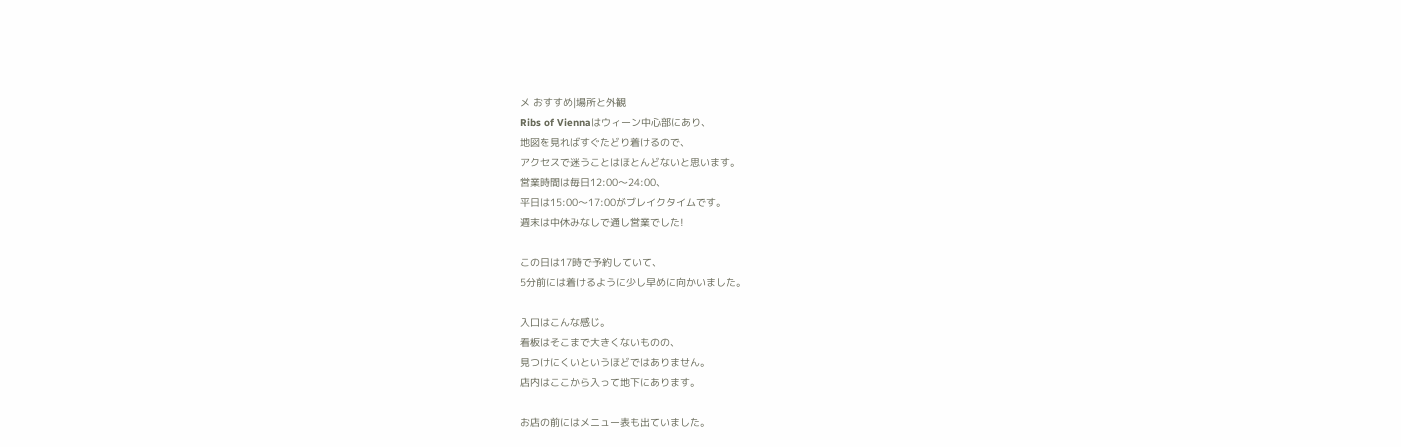メ おすすめ|場所と外観
Ribs of Viennaはウィーン中心部にあり、
地図を見ればすぐたどり着けるので、
アクセスで迷うことはほとんどないと思います。
営業時間は毎日12:00〜24:00、
平日は15:00〜17:00がブレイクタイムです。
週末は中休みなしで通し営業でした!

この日は17時で予約していて、
5分前には着けるように少し早めに向かいました。

入口はこんな感じ。
看板はそこまで大きくないものの、
見つけにくいというほどではありません。
店内はここから入って地下にあります。

お店の前にはメニュー表も出ていました。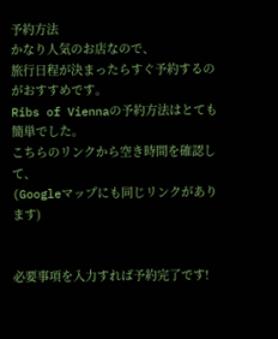予約方法
かなり人気のお店なので、
旅行日程が決まったらすぐ予約するのがおすすめです。
Ribs of Viennaの予約方法はとても簡単でした。
こちらのリンクから空き時間を確認して、
(Googleマップにも同じリンクがあります)


必要事項を入力すれば予約完了です!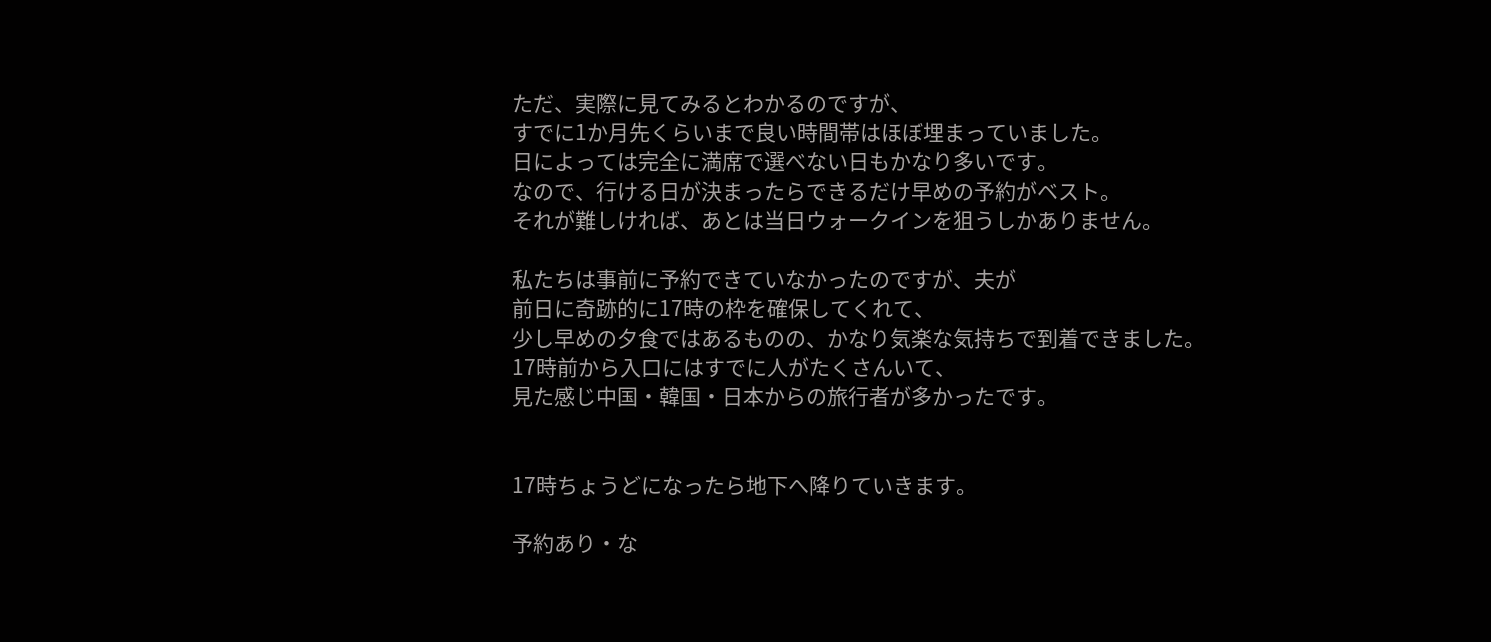ただ、実際に見てみるとわかるのですが、
すでに1か月先くらいまで良い時間帯はほぼ埋まっていました。
日によっては完全に満席で選べない日もかなり多いです。
なので、行ける日が決まったらできるだけ早めの予約がベスト。
それが難しければ、あとは当日ウォークインを狙うしかありません。

私たちは事前に予約できていなかったのですが、夫が
前日に奇跡的に17時の枠を確保してくれて、
少し早めの夕食ではあるものの、かなり気楽な気持ちで到着できました。
17時前から入口にはすでに人がたくさんいて、
見た感じ中国・韓国・日本からの旅行者が多かったです。


17時ちょうどになったら地下へ降りていきます。

予約あり・な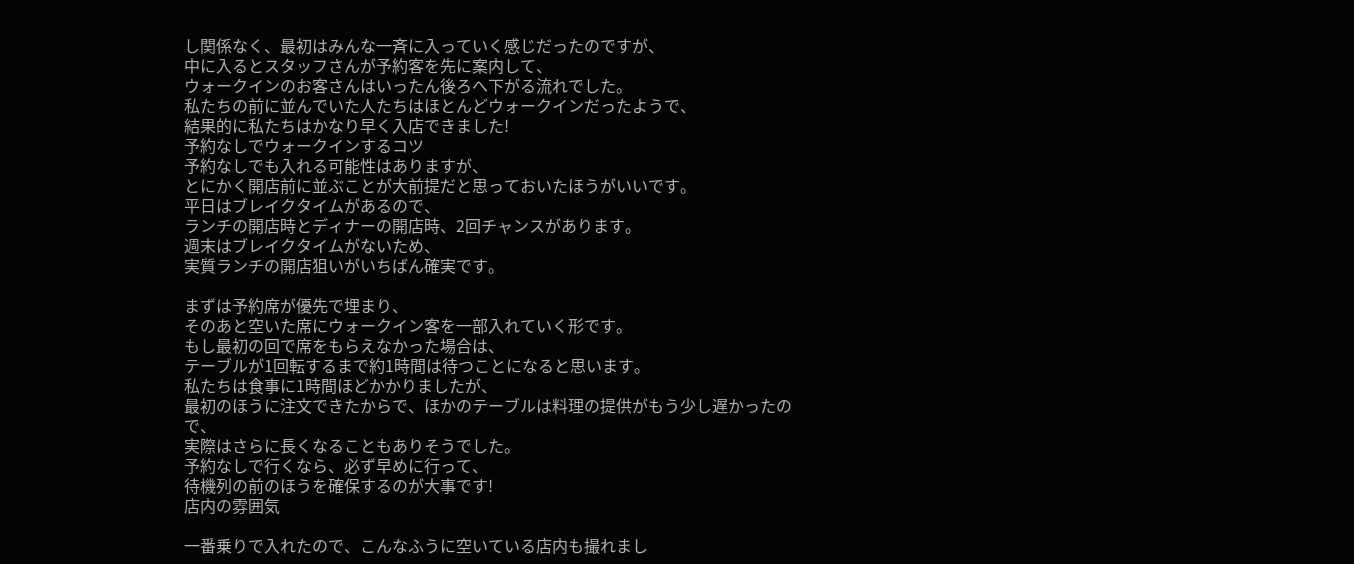し関係なく、最初はみんな一斉に入っていく感じだったのですが、
中に入るとスタッフさんが予約客を先に案内して、
ウォークインのお客さんはいったん後ろへ下がる流れでした。
私たちの前に並んでいた人たちはほとんどウォークインだったようで、
結果的に私たちはかなり早く入店できました!
予約なしでウォークインするコツ
予約なしでも入れる可能性はありますが、
とにかく開店前に並ぶことが大前提だと思っておいたほうがいいです。
平日はブレイクタイムがあるので、
ランチの開店時とディナーの開店時、2回チャンスがあります。
週末はブレイクタイムがないため、
実質ランチの開店狙いがいちばん確実です。

まずは予約席が優先で埋まり、
そのあと空いた席にウォークイン客を一部入れていく形です。
もし最初の回で席をもらえなかった場合は、
テーブルが1回転するまで約1時間は待つことになると思います。
私たちは食事に1時間ほどかかりましたが、
最初のほうに注文できたからで、ほかのテーブルは料理の提供がもう少し遅かったので、
実際はさらに長くなることもありそうでした。
予約なしで行くなら、必ず早めに行って、
待機列の前のほうを確保するのが大事です!
店内の雰囲気

一番乗りで入れたので、こんなふうに空いている店内も撮れまし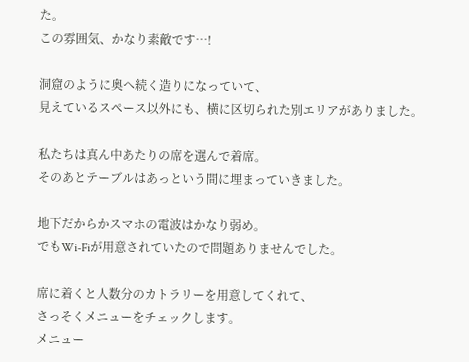た。
この雰囲気、かなり素敵です…!

洞窟のように奥へ続く造りになっていて、
見えているスペース以外にも、横に区切られた別エリアがありました。

私たちは真ん中あたりの席を選んで着席。
そのあとテーブルはあっという間に埋まっていきました。

地下だからかスマホの電波はかなり弱め。
でもWi-Fiが用意されていたので問題ありませんでした。

席に着くと人数分のカトラリーを用意してくれて、
さっそくメニューをチェックします。
メニュー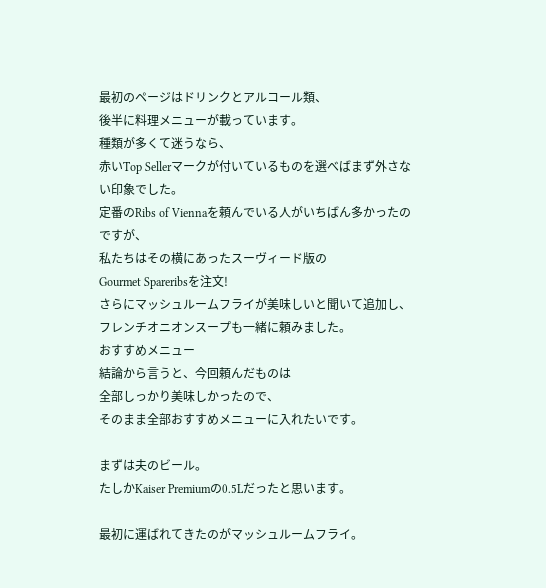最初のページはドリンクとアルコール類、
後半に料理メニューが載っています。
種類が多くて迷うなら、
赤いTop Sellerマークが付いているものを選べばまず外さない印象でした。
定番のRibs of Viennaを頼んでいる人がいちばん多かったのですが、
私たちはその横にあったスーヴィード版の
Gourmet Spareribsを注文!
さらにマッシュルームフライが美味しいと聞いて追加し、
フレンチオニオンスープも一緒に頼みました。
おすすめメニュー
結論から言うと、今回頼んだものは
全部しっかり美味しかったので、
そのまま全部おすすめメニューに入れたいです。

まずは夫のビール。
たしかKaiser Premiumの0.5Lだったと思います。

最初に運ばれてきたのがマッシュルームフライ。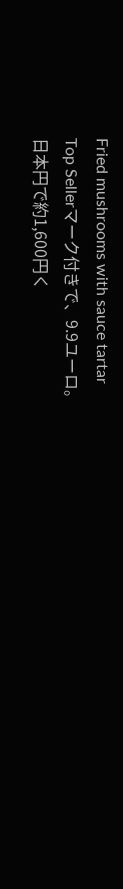Fried mushrooms with sauce tartar
Top Sellerマーク付きで、9.9ユーロ。
日本円で約1,600円く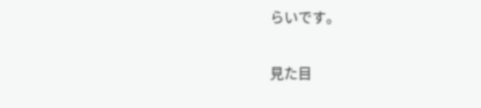らいです。

見た目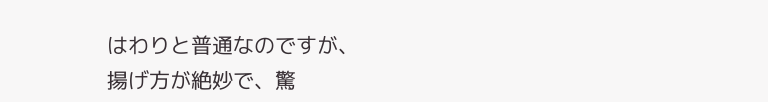はわりと普通なのですが、
揚げ方が絶妙で、驚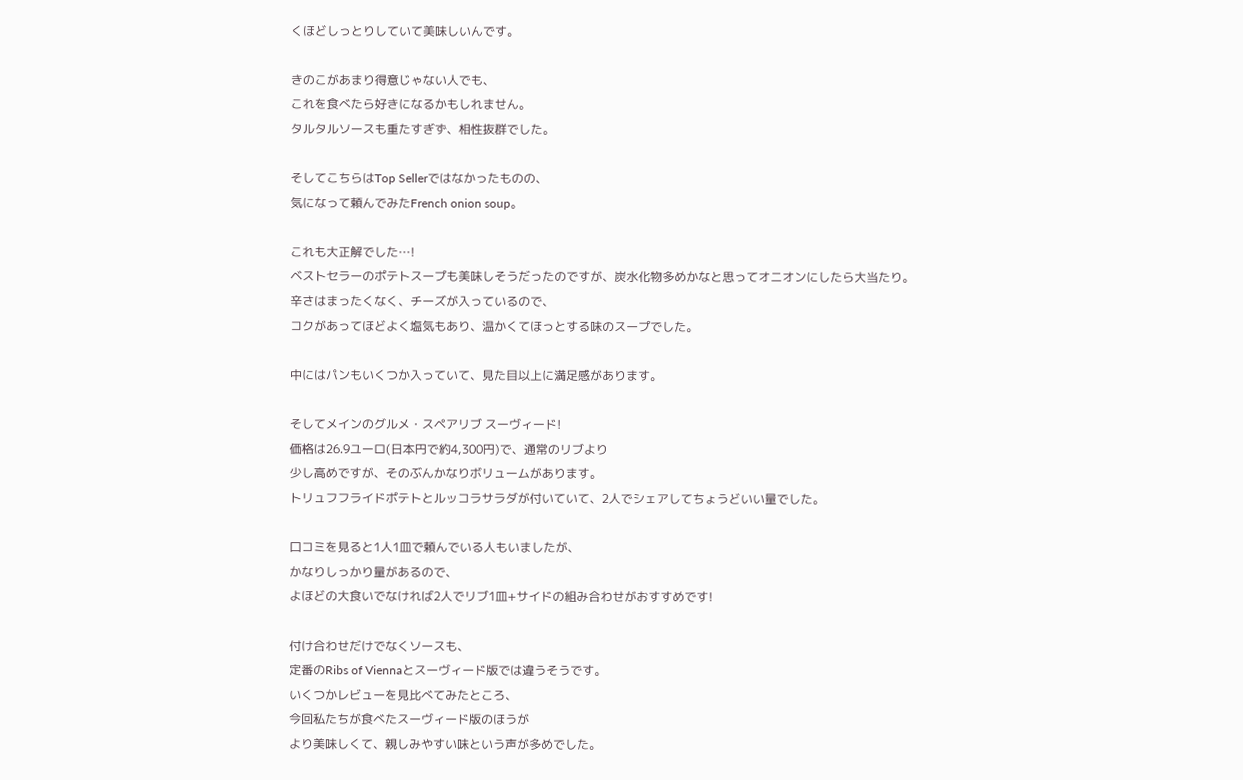くほどしっとりしていて美味しいんです。

きのこがあまり得意じゃない人でも、
これを食べたら好きになるかもしれません。
タルタルソースも重たすぎず、相性抜群でした。

そしてこちらはTop Sellerではなかったものの、
気になって頼んでみたFrench onion soup。

これも大正解でした…!
ベストセラーのポテトスープも美味しそうだったのですが、炭水化物多めかなと思ってオニオンにしたら大当たり。
辛さはまったくなく、チーズが入っているので、
コクがあってほどよく塩気もあり、温かくてほっとする味のスープでした。

中にはパンもいくつか入っていて、見た目以上に満足感があります。

そしてメインのグルメ・スペアリブ スーヴィード!
価格は26.9ユーロ(日本円で約4,300円)で、通常のリブより
少し高めですが、そのぶんかなりボリュームがあります。
トリュフフライドポテトとルッコラサラダが付いていて、2人でシェアしてちょうどいい量でした。

口コミを見ると1人1皿で頼んでいる人もいましたが、
かなりしっかり量があるので、
よほどの大食いでなければ2人でリブ1皿+サイドの組み合わせがおすすめです!

付け合わせだけでなくソースも、
定番のRibs of Viennaとスーヴィード版では違うそうです。
いくつかレビューを見比べてみたところ、
今回私たちが食べたスーヴィード版のほうが
より美味しくて、親しみやすい味という声が多めでした。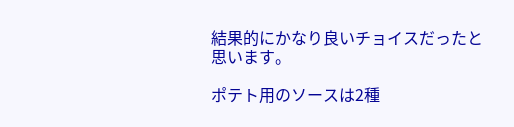結果的にかなり良いチョイスだったと思います。

ポテト用のソースは2種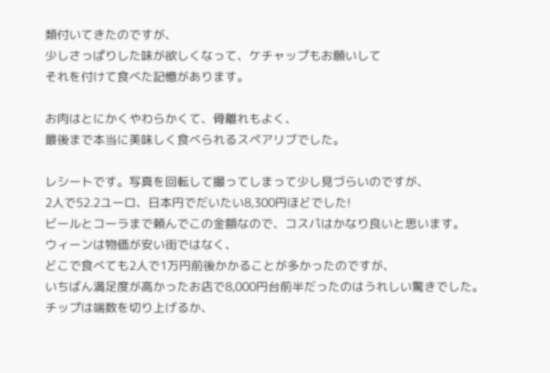類付いてきたのですが、
少しさっぱりした味が欲しくなって、ケチャップもお願いして
それを付けて食べた記憶があります。

お肉はとにかくやわらかくて、骨離れもよく、
最後まで本当に美味しく食べられるスペアリブでした。

レシートです。写真を回転して撮ってしまって少し見づらいのですが、
2人で52.2ユーロ、日本円でだいたい8,300円ほどでした!
ビールとコーラまで頼んでこの金額なので、コスパはかなり良いと思います。
ウィーンは物価が安い街ではなく、
どこで食べても2人で1万円前後かかることが多かったのですが、
いちばん満足度が高かったお店で8,000円台前半だったのはうれしい驚きでした。
チップは端数を切り上げるか、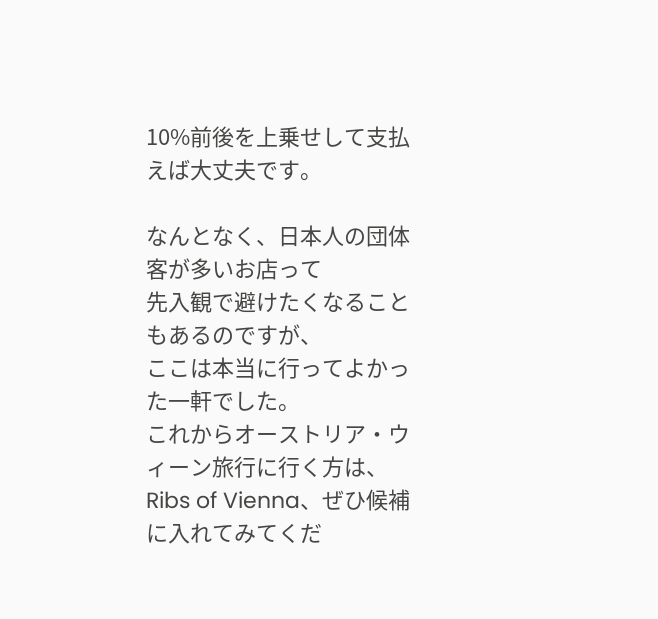10%前後を上乗せして支払えば大丈夫です。

なんとなく、日本人の団体客が多いお店って
先入観で避けたくなることもあるのですが、
ここは本当に行ってよかった一軒でした。
これからオーストリア・ウィーン旅行に行く方は、
Ribs of Vienna、ぜひ候補に入れてみてくだ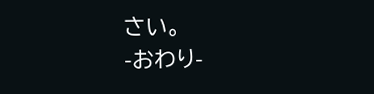さい。
-おわり-